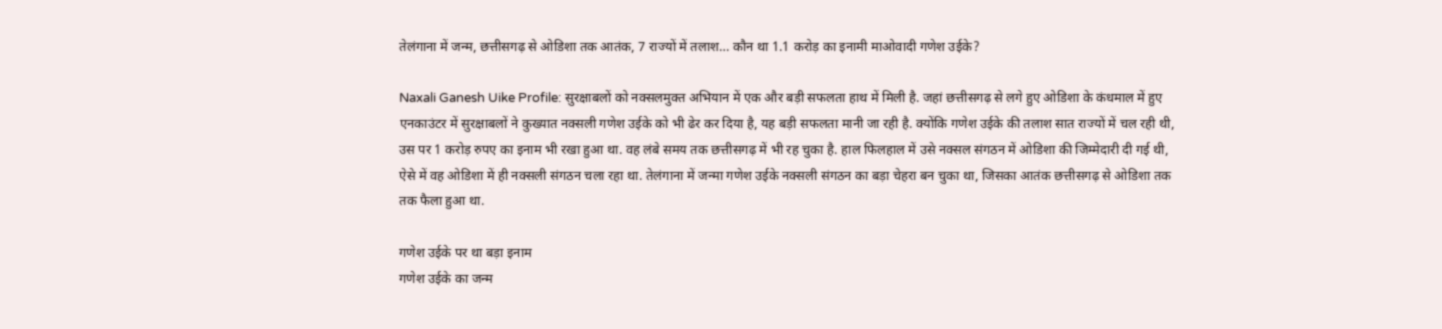तेलंगाना में जन्म, छत्तीसगढ़ से ओडिशा तक आतंक, 7 राज्यों में तलाश… कौन था 1.1 करोड़ का इनामी माओवादी गणेश उईके?

Naxali Ganesh Uike Profile: सुरक्षाबलों को नक्सलमुक्त अभियान में एक और बड़ी सफलता हाथ में मिली है. जहां छत्तीसगढ़ से लगे हुए ओडिशा के कंधमाल में हुए एनकाउंटर में सुरक्षाबलों ने कुख्यात नक्सली गणेश उईके को भी ढेर कर दिया है, यह बड़ी सफलता मानी जा रही है. क्योंकि गणेश उईके की तलाश सात राज्यों में चल रही थी, उस पर 1 करोड़ रुपए का इनाम भी रखा हुआ था. वह लंबे समय तक छत्तीसगढ़ में भी रह चुका है. हाल फिलहाल में उसे नक्सल संगठन में ओडिशा की जिम्मेदारी दी गई थी, ऐसे में वह ओडिशा में ही नक्सली संगठन चला रहा था. तेलंगाना में जन्मा गणेश उईके नक्सली संगठन का बड़ा चेहरा बन चुका था, जिसका आतंक छत्तीसगढ़ से ओडिशा तक तक फैला हुआ था.

गणेश उईके पर था बड़ा इनाम
गणेश उईके का जन्म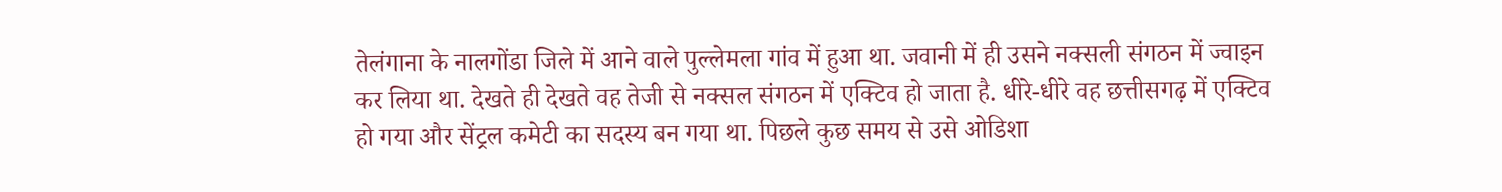तेलंगाना के नालगोंडा जिले में आने वाले पुल्लेमला गांव में हुआ था. जवानी में ही उसने नक्सली संगठन में ज्वाइन कर लिया था. देखते ही देखते वह तेजी से नक्सल संगठन में एक्टिव हो जाता है. धीरे-धीरे वह छत्तीसगढ़ में एक्टिव हो गया और सेंट्रल कमेटी का सदस्य बन गया था. पिछले कुछ समय से उसे ओडिशा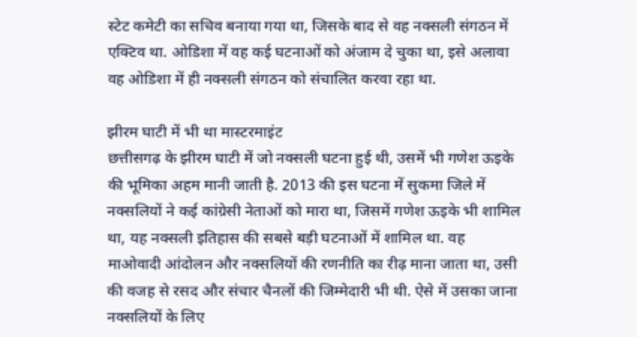स्टेट कमेटी का सचिव बनाया गया था, जिसके बाद से वह नक्सली संगठन में एक्टिव था. ओडिशा में वह कई घटनाओं को अंजाम दे चुका था, इसे अलावा वह ओडिशा में ही नक्सली संगठन को संचालित करवा रहा था.

झीरम घाटी में भी था मास्टरमाइंट
छत्तीसगढ़ के झीरम घाटी में जो नक्सली घटना हुई थी, उसमें भी गणेश ऊइके की भूमिका अहम मानी जाती है. 2013 की इस घटना में सुकमा जिले में नक्सलियों ने कई कांग्रेसी नेताओं को मारा था, जिसमें गणेश ऊइके भी शामिल था, यह नक्सली इतिहास की सबसे बड़ी घटनाओं में शामिल था. वह माओवादी आंदोलन और नक्सलियों की रणनीति का रीढ़ माना जाता था, उसी की वजह से रसद और संचार चैनलों की जिम्मेदारी भी थी. ऐसे में उसका जाना नक्सलियों के लिए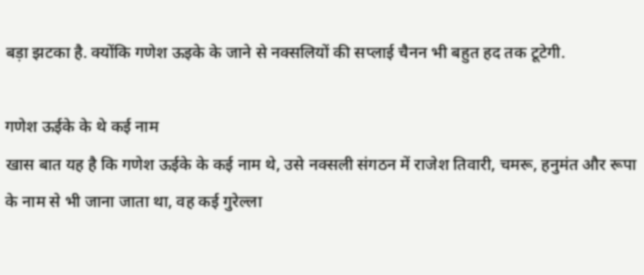बड़ा झटका है. क्योंकि गणेश ऊइके के जाने से नक्सलियों की सप्लाई चैनन भी बहुत हद तक टूटेगी.

गणेश ऊईके के थे कई नाम
खास बात यह है कि गणेश ऊईके के कई नाम थे, उसे नक्सली संगठन में राजेश तिवारी, चमरू, हनुमंत और रूपा के नाम से भी जाना जाता था, वह कई गुरेल्ला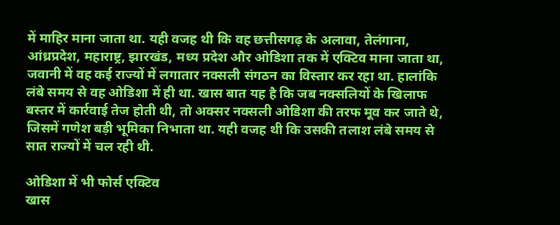में माहिर माना जाता था. यही वजह थी कि वह छत्तीसगढ़ के अलावा, तेलंगाना, आंध्रप्रदेश, महाराष्ट्र, झारखंड, मध्य प्रदेश और ओडिशा तक में एक्टिव माना जाता था, जवानी में वह कई राज्यों में लगातार नक्सली संगठन का विस्तार कर रहा था. हालांकि लंबे समय से वह ओडिशा में ही था. खास बात यह है कि जब नक्सलियों के खिलाफ बस्तर में कार्रवाई तेज होती थी, तो अक्सर नक्सली ओडिशा की तरफ मूव कर जाते थे, जिसमें गणेश बड़ी भूमिका निभाता था. यही वजह थी कि उसकी तलाश लंबे समय से सात राज्यों में चल रही थी.

ओडिशा में भी फोर्स एक्टिव
खास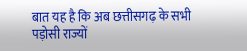बात यह है कि अब छत्तीसगढ़ के सभी पड़ोसी राज्यों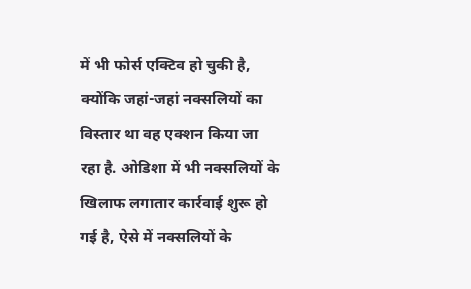में भी फोर्स एक्टिव हो चुकी है, क्योंकि जहां-जहां नक्सलियों का विस्तार था वह एक्शन किया जा रहा है. ओडिशा में भी नक्सलियों के खिलाफ लगातार कार्रवाई शुरू हो गई है, ऐसे में नक्सलियों के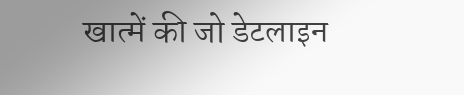खात्में की जो डेटलाइन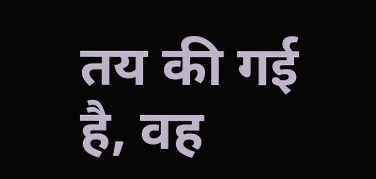तय की गई है, वह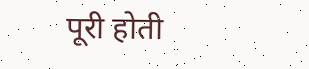पूरी होती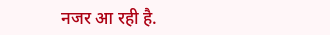नजर आ रही है.